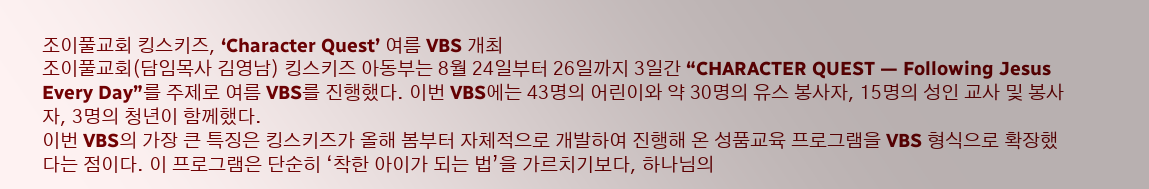조이풀교회 킹스키즈, ‘Character Quest’ 여름 VBS 개최
조이풀교회(담임목사 김영남) 킹스키즈 아동부는 8월 24일부터 26일까지 3일간 “CHARACTER QUEST — Following Jesus Every Day”를 주제로 여름 VBS를 진행했다. 이번 VBS에는 43명의 어린이와 약 30명의 유스 봉사자, 15명의 성인 교사 및 봉사자, 3명의 청년이 함께했다.
이번 VBS의 가장 큰 특징은 킹스키즈가 올해 봄부터 자체적으로 개발하여 진행해 온 성품교육 프로그램을 VBS 형식으로 확장했다는 점이다. 이 프로그램은 단순히 ‘착한 아이가 되는 법’을 가르치기보다, 하나님의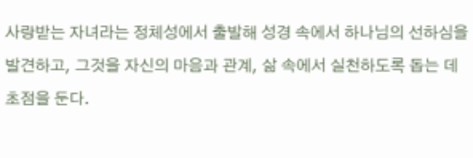사랑받는 자녀라는 정체성에서 출발해 성경 속에서 하나님의 선하심을 발견하고, 그것을 자신의 마음과 관계, 삶 속에서 실천하도록 돕는 데 초점을 둔다.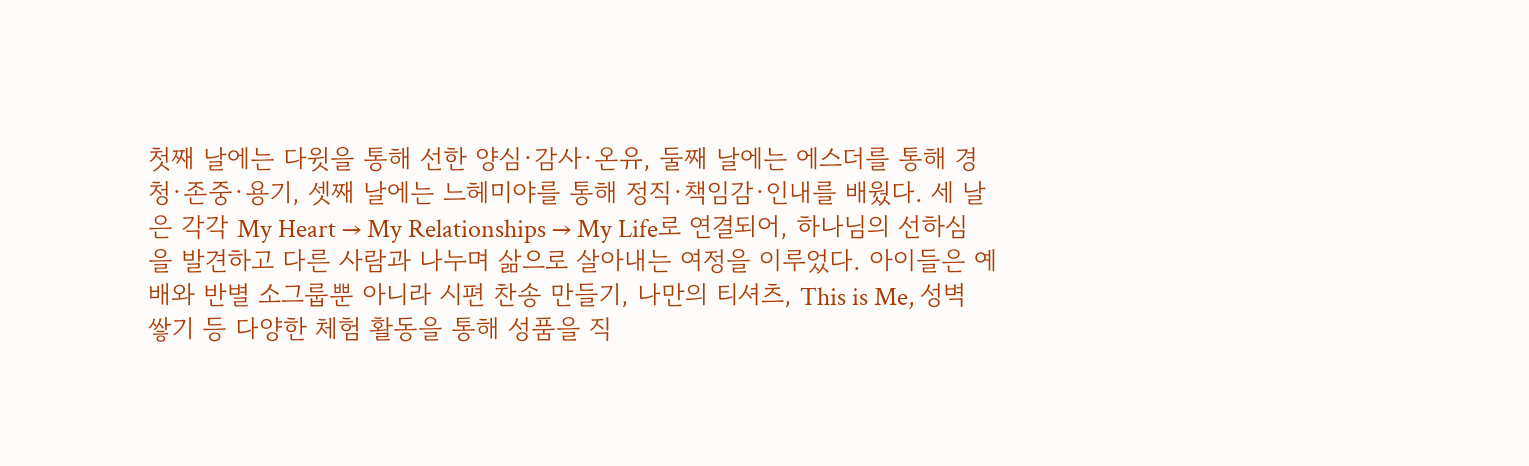첫째 날에는 다윗을 통해 선한 양심·감사·온유, 둘째 날에는 에스더를 통해 경청·존중·용기, 셋째 날에는 느헤미야를 통해 정직·책임감·인내를 배웠다. 세 날은 각각 My Heart → My Relationships → My Life로 연결되어, 하나님의 선하심을 발견하고 다른 사람과 나누며 삶으로 살아내는 여정을 이루었다. 아이들은 예배와 반별 소그룹뿐 아니라 시편 찬송 만들기, 나만의 티셔츠, This is Me, 성벽 쌓기 등 다양한 체험 활동을 통해 성품을 직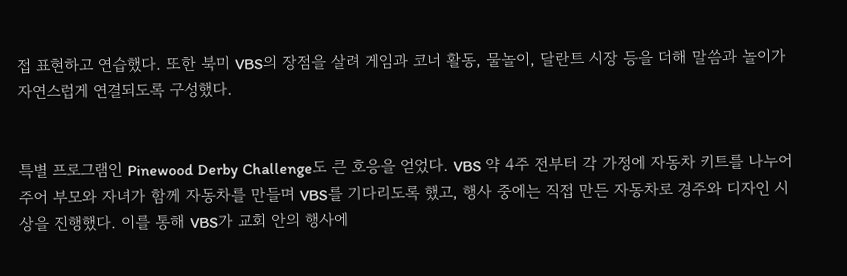접 표현하고 연습했다. 또한 북미 VBS의 장점을 살려 게임과 코너 활동, 물놀이, 달란트 시장 등을 더해 말씀과 놀이가 자연스럽게 연결되도록 구성했다.


특별 프로그램인 Pinewood Derby Challenge도 큰 호응을 얻었다. VBS 약 4주 전부터 각 가정에 자동차 키트를 나누어 주어 부모와 자녀가 함께 자동차를 만들며 VBS를 기다리도록 했고, 행사 중에는 직접 만든 자동차로 경주와 디자인 시상을 진행했다. 이를 통해 VBS가 교회 안의 행사에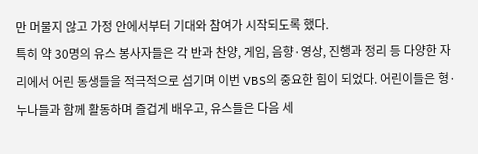만 머물지 않고 가정 안에서부터 기대와 참여가 시작되도록 했다.
특히 약 30명의 유스 봉사자들은 각 반과 찬양, 게임, 음향·영상, 진행과 정리 등 다양한 자리에서 어린 동생들을 적극적으로 섬기며 이번 VBS의 중요한 힘이 되었다. 어린이들은 형·누나들과 함께 활동하며 즐겁게 배우고, 유스들은 다음 세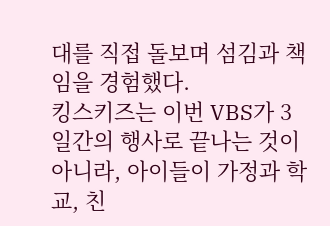대를 직접 돌보며 섬김과 책임을 경험했다.
킹스키즈는 이번 VBS가 3일간의 행사로 끝나는 것이 아니라, 아이들이 가정과 학교, 친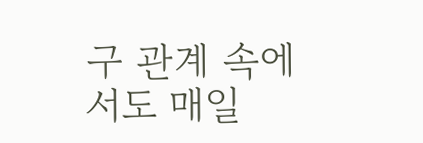구 관계 속에서도 매일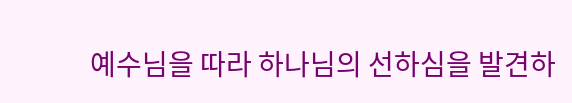예수님을 따라 하나님의 선하심을 발견하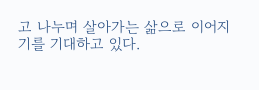고 나누며 살아가는 삶으로 이어지기를 기대하고 있다.